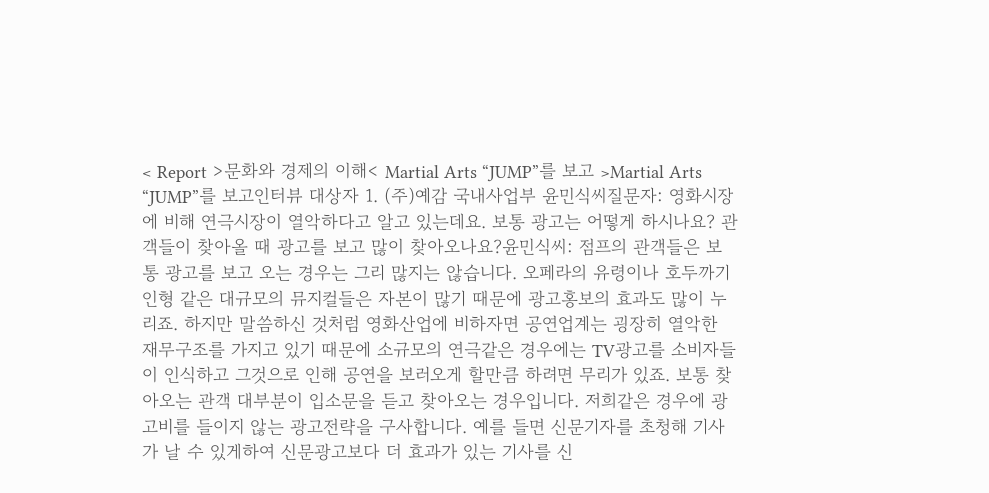< Report >문화와 경제의 이해< Martial Arts “JUMP”를 보고 >Martial Arts “JUMP”를 보고인터뷰 대상자 1. (주)예감 국내사업부 윤민식씨질문자: 영화시장에 비해 연극시장이 열악하다고 알고 있는데요. 보통 광고는 어떻게 하시나요? 관객들이 찾아올 때 광고를 보고 많이 찾아오나요?윤민식씨: 점프의 관객들은 보통 광고를 보고 오는 경우는 그리 많지는 않습니다. 오페라의 유령이나 호두까기 인형 같은 대규모의 뮤지컬들은 자본이 많기 때문에 광고홍보의 효과도 많이 누리죠. 하지만 말씀하신 것처럼 영화산업에 비하자면 공연업계는 굉장히 열악한 재무구조를 가지고 있기 때문에 소규모의 연극같은 경우에는 TV광고를 소비자들이 인식하고 그것으로 인해 공연을 보러오게 할만큼 하려면 무리가 있죠. 보통 찾아오는 관객 대부분이 입소문을 듣고 찾아오는 경우입니다. 저희같은 경우에 광고비를 들이지 않는 광고전략을 구사합니다. 예를 들면 신문기자를 초청해 기사가 날 수 있게하여 신문광고보다 더 효과가 있는 기사를 신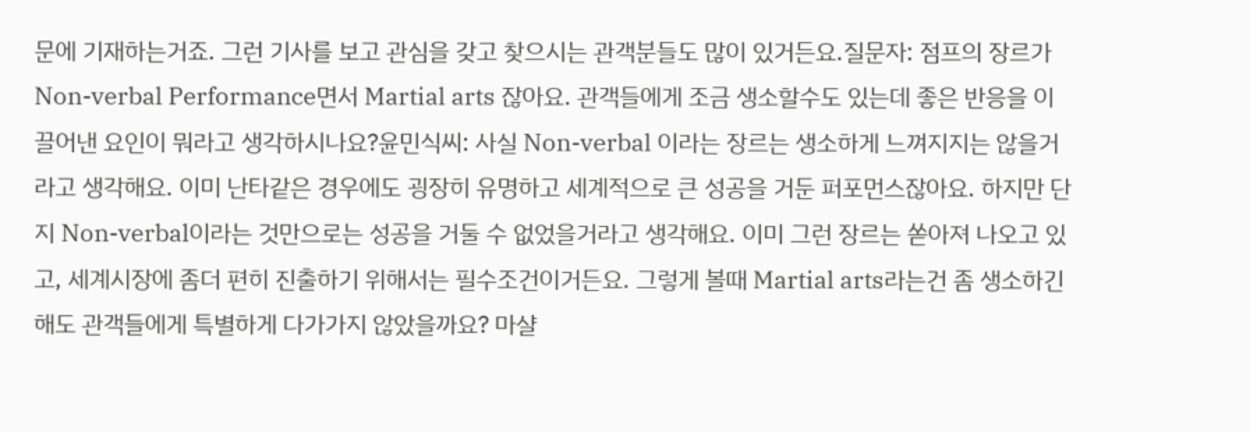문에 기재하는거죠. 그런 기사를 보고 관심을 갖고 찾으시는 관객분들도 많이 있거든요.질문자: 점프의 장르가 Non-verbal Performance면서 Martial arts 잖아요. 관객들에게 조금 생소할수도 있는데 좋은 반응을 이끌어낸 요인이 뭐라고 생각하시나요?윤민식씨: 사실 Non-verbal 이라는 장르는 생소하게 느껴지지는 않을거라고 생각해요. 이미 난타같은 경우에도 굉장히 유명하고 세계적으로 큰 성공을 거둔 퍼포먼스잖아요. 하지만 단지 Non-verbal이라는 것만으로는 성공을 거둘 수 없었을거라고 생각해요. 이미 그런 장르는 쏟아져 나오고 있고, 세계시장에 좀더 편히 진출하기 위해서는 필수조건이거든요. 그렇게 볼때 Martial arts라는건 좀 생소하긴 해도 관객들에게 특별하게 다가가지 않았을까요? 마샬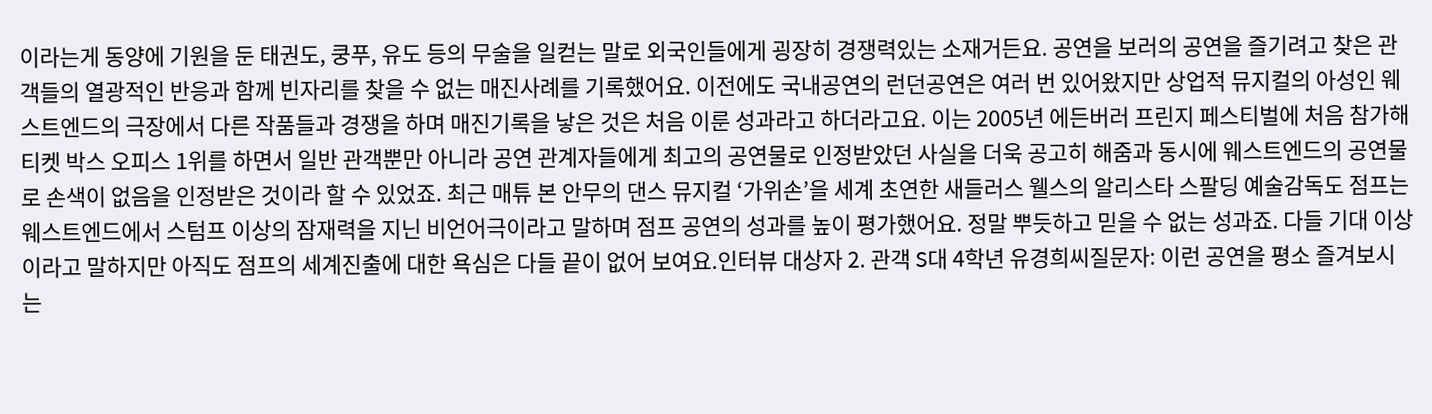이라는게 동양에 기원을 둔 태권도, 쿵푸, 유도 등의 무술을 일컫는 말로 외국인들에게 굉장히 경쟁력있는 소재거든요. 공연을 보러의 공연을 즐기려고 찾은 관객들의 열광적인 반응과 함께 빈자리를 찾을 수 없는 매진사례를 기록했어요. 이전에도 국내공연의 런던공연은 여러 번 있어왔지만 상업적 뮤지컬의 아성인 웨스트엔드의 극장에서 다른 작품들과 경쟁을 하며 매진기록을 낳은 것은 처음 이룬 성과라고 하더라고요. 이는 2005년 에든버러 프린지 페스티벌에 처음 참가해 티켓 박스 오피스 1위를 하면서 일반 관객뿐만 아니라 공연 관계자들에게 최고의 공연물로 인정받았던 사실을 더욱 공고히 해줌과 동시에 웨스트엔드의 공연물로 손색이 없음을 인정받은 것이라 할 수 있었죠. 최근 매튜 본 안무의 댄스 뮤지컬 ‘가위손’을 세계 초연한 새들러스 웰스의 알리스타 스팔딩 예술감독도 점프는 웨스트엔드에서 스텀프 이상의 잠재력을 지닌 비언어극이라고 말하며 점프 공연의 성과를 높이 평가했어요. 정말 뿌듯하고 믿을 수 없는 성과죠. 다들 기대 이상이라고 말하지만 아직도 점프의 세계진출에 대한 욕심은 다들 끝이 없어 보여요.인터뷰 대상자 2. 관객 S대 4학년 유경희씨질문자: 이런 공연을 평소 즐겨보시는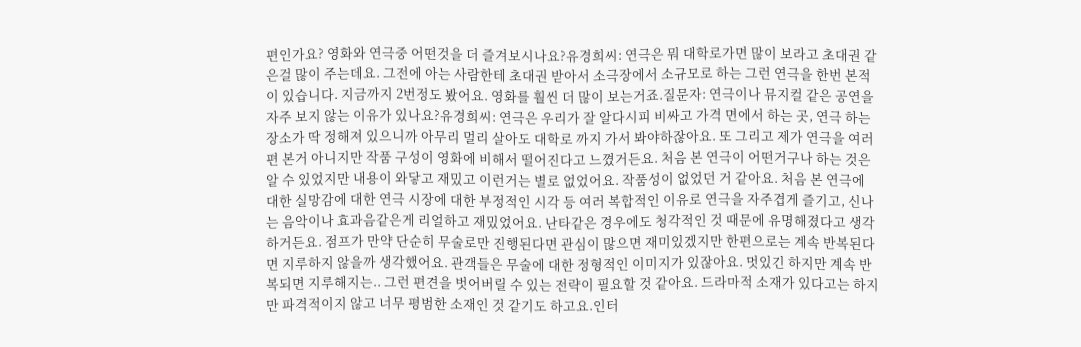편인가요? 영화와 연극중 어떤것을 더 즐겨보시나요?유경희씨: 연극은 뭐 대학로가면 많이 보라고 초대권 같은걸 많이 주는데요. 그전에 아는 사람한테 초대권 받아서 소극장에서 소규모로 하는 그런 연극을 한번 본적이 있습니다. 지금까지 2번정도 봤어요. 영화를 훨씬 더 많이 보는거죠.질문자: 연극이나 뮤지컬 같은 공연을 자주 보지 않는 이유가 있나요?유경희씨: 연극은 우리가 잘 알다시피 비싸고 가격 면에서 하는 곳, 연극 하는 장소가 딱 정해져 있으니까 아무리 멀리 살아도 대학로 까지 가서 봐야하잖아요. 또 그리고 제가 연극을 여러 편 본거 아니지만 작품 구성이 영화에 비해서 떨어진다고 느꼈거든요. 처음 본 연극이 어떤거구나 하는 것은 알 수 있었지만 내용이 와닿고 재밌고 이런거는 별로 없었어요. 작품성이 없었던 거 같아요. 처음 본 연극에 대한 실망감에 대한 연극 시장에 대한 부정적인 시각 등 여러 복합적인 이유로 연극을 자주겹게 즐기고, 신나는 음악이나 효과음같은게 리얼하고 재밌었어요. 난타같은 경우에도 청각적인 것 때문에 유명해졌다고 생각하거든요. 점프가 만약 단순히 무술로만 진행된다면 관심이 많으면 재미있겠지만 한편으로는 계속 반복된다면 지루하지 않을까 생각했어요. 관객들은 무술에 대한 정형적인 이미지가 있잖아요. 멋있긴 하지만 계속 반복되면 지루해지는.. 그런 편견을 벗어버릴 수 있는 전략이 필요할 것 같아요. 드라마적 소재가 있다고는 하지만 파격적이지 않고 너무 평범한 소재인 것 같기도 하고요.인터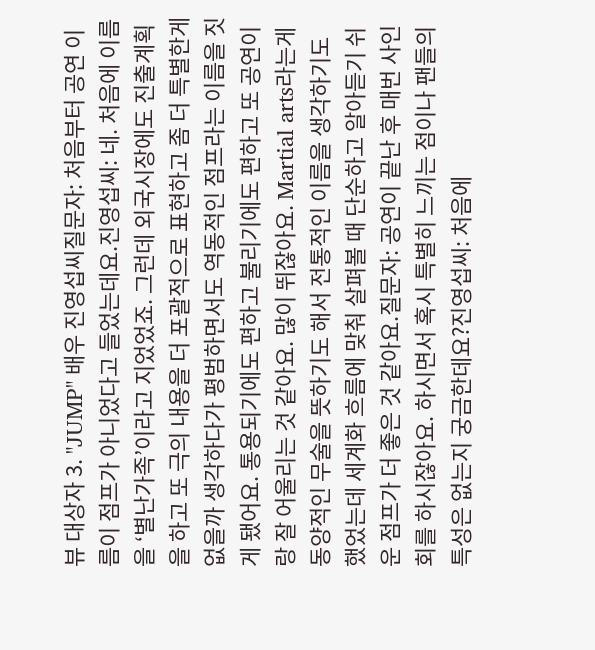뷰 대상자 3. "JUMP" 배우 진영섭씨질문자: 처음부터 공연 이름이 점프가 아니었다고 들었는데요.진영섭씨: 네. 처음에 이름을 ‘별난가족’이라고 지었었죠. 그런데 외국시장에도 진출계획을 하고 또 극의 내용을 더 포괄적으로 표현하고 좀 더 특별한게 없을까 생각하다가 평범하면서도 역동적인 점프라는 이름을 짓게 됐어요. 통용되기에도 편하고 불리기에도 편하고 또 공연이랑 잘 어울리는 것 같아요. 많이 뛰잖아요. Martial arts라는게 동양적인 무술을 뜻하기도 해서 전통적인 이름을 생각하기도 했었는데 세계화 흐름에 맞춰 살펴볼 때 단순하고 알아듣기 쉬운 점프가 더 좋은 것 같아요.질문자: 공연이 끝난 후 매번 사인회를 하시잖아요. 하시면서 혹시 특별히 느끼는 점이나 팬들의 특성은 없는지 궁금한데요?진영섭씨: 처음에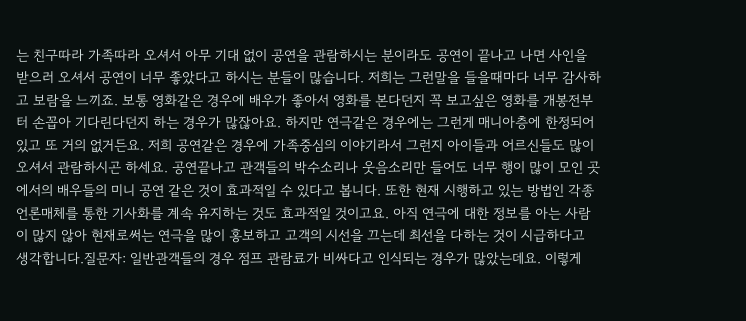는 친구따라 가족따라 오셔서 아무 기대 없이 공연을 관람하시는 분이라도 공연이 끝나고 나면 사인을 받으러 오셔서 공연이 너무 좋았다고 하시는 분들이 많습니다. 저희는 그런말을 들을때마다 너무 감사하고 보람을 느끼죠. 보통 영화같은 경우에 배우가 좋아서 영화를 본다던지 꼭 보고싶은 영화를 개봉전부터 손꼽아 기다린다던지 하는 경우가 많잖아요. 하지만 연극같은 경우에는 그런게 매니아층에 한정되어 있고 또 거의 없거든요. 저희 공연같은 경우에 가족중심의 이야기라서 그런지 아이들과 어르신들도 많이 오셔서 관람하시곤 하세요. 공연끝나고 관객들의 박수소리나 웃음소리만 들어도 너무 행이 많이 모인 곳에서의 배우들의 미니 공연 같은 것이 효과적일 수 있다고 봅니다. 또한 현재 시행하고 있는 방법인 각종 언론매체를 통한 기사화를 계속 유지하는 것도 효과적일 것이고요. 아직 연극에 대한 정보를 아는 사람이 많지 않아 현재로써는 연극을 많이 홍보하고 고객의 시선을 끄는데 최선을 다하는 것이 시급하다고 생각합니다.질문자: 일반관객들의 경우 점프 관람료가 비싸다고 인식되는 경우가 많았는데요. 이렇게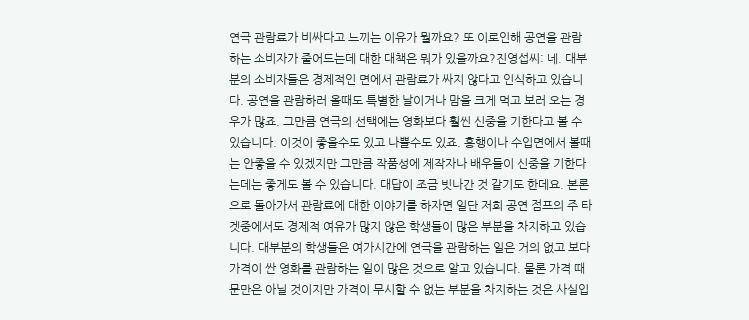연극 관람료가 비싸다고 느끼는 이유가 뭘까요? 또 이로인해 공연을 관람하는 소비자가 줄어드는데 대한 대책은 뭐가 있을까요?진영섭씨: 네. 대부분의 소비자들은 경제적인 면에서 관람료가 싸지 않다고 인식하고 있습니다. 공연을 관람하러 올때도 특별한 날이거나 맘을 크게 먹고 보러 오는 경우가 많죠. 그만큼 연극의 선택에는 영화보다 훨씬 신중을 기한다고 볼 수 있습니다. 이것이 좋을수도 있고 나쁠수도 있죠. 흥행이나 수입면에서 볼때는 안좋을 수 있겠지만 그만큼 작품성에 제작자나 배우들이 신중을 기한다는데는 좋게도 볼 수 있습니다. 대답이 조금 빗나간 것 같기도 한데요. 본론으로 돌아가서 관람료에 대한 이야기를 하자면 일단 저희 공연 점프의 주 타겟중에서도 경제적 여유가 많지 않은 학생들이 많은 부분을 차지하고 있습니다. 대부분의 학생들은 여가시간에 연극을 관람하는 일은 거의 없고 보다 가격이 싼 영화를 관람하는 일이 많은 것으로 알고 있습니다. 물론 가격 때문만은 아닐 것이지만 가격이 무시할 수 없는 부분을 차지하는 것은 사실입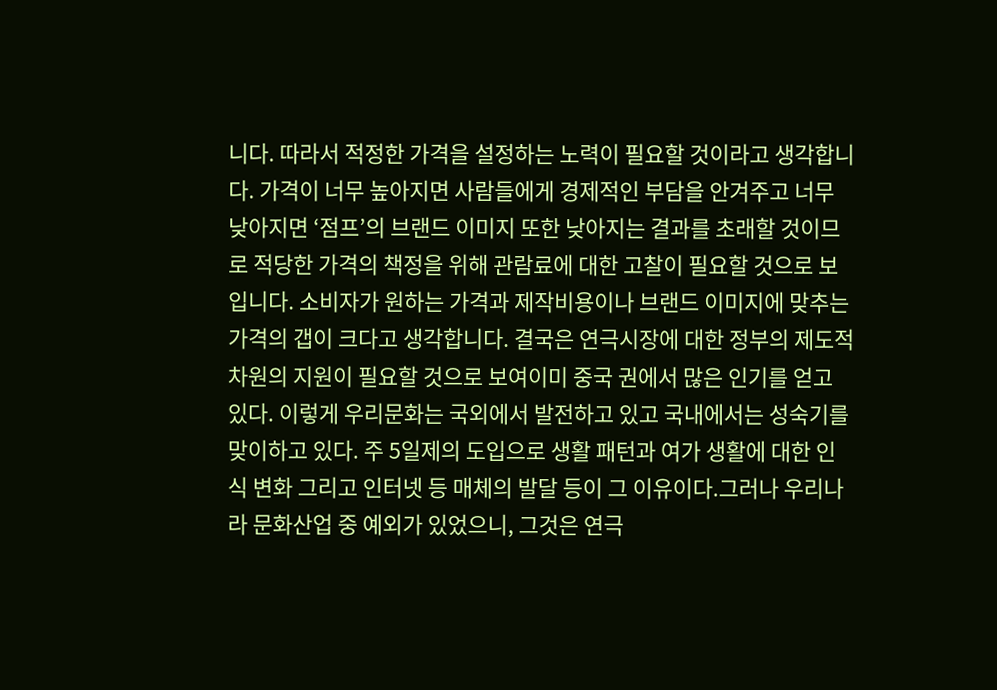니다. 따라서 적정한 가격을 설정하는 노력이 필요할 것이라고 생각합니다. 가격이 너무 높아지면 사람들에게 경제적인 부담을 안겨주고 너무 낮아지면 ‘점프’의 브랜드 이미지 또한 낮아지는 결과를 초래할 것이므로 적당한 가격의 책정을 위해 관람료에 대한 고찰이 필요할 것으로 보입니다. 소비자가 원하는 가격과 제작비용이나 브랜드 이미지에 맞추는 가격의 갭이 크다고 생각합니다. 결국은 연극시장에 대한 정부의 제도적 차원의 지원이 필요할 것으로 보여이미 중국 권에서 많은 인기를 얻고 있다. 이렇게 우리문화는 국외에서 발전하고 있고 국내에서는 성숙기를 맞이하고 있다. 주 5일제의 도입으로 생활 패턴과 여가 생활에 대한 인식 변화 그리고 인터넷 등 매체의 발달 등이 그 이유이다.그러나 우리나라 문화산업 중 예외가 있었으니, 그것은 연극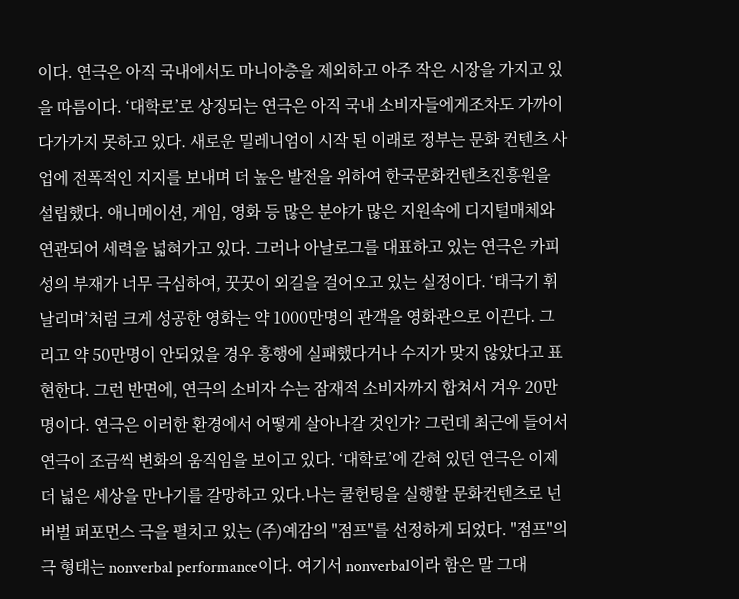이다. 연극은 아직 국내에서도 마니아층을 제외하고 아주 작은 시장을 가지고 있을 따름이다. ‘대학로’로 상징되는 연극은 아직 국내 소비자들에게조차도 가까이 다가가지 못하고 있다. 새로운 밀레니엄이 시작 된 이래로 정부는 문화 컨텐츠 사업에 전폭적인 지지를 보내며 더 높은 발전을 위하여 한국문화컨텐츠진흥원을 설립했다. 애니메이션, 게임, 영화 등 많은 분야가 많은 지원속에 디지털매체와 연관되어 세력을 넓혀가고 있다. 그러나 아날로그를 대표하고 있는 연극은 카피성의 부재가 너무 극심하여, 꿋꿋이 외길을 걸어오고 있는 실정이다. ‘태극기 휘날리며’처럼 크게 성공한 영화는 약 1000만명의 관객을 영화관으로 이끈다. 그리고 약 50만명이 안되었을 경우 흥행에 실패했다거나 수지가 맞지 않았다고 표현한다. 그런 반면에, 연극의 소비자 수는 잠재적 소비자까지 합쳐서 겨우 20만명이다. 연극은 이러한 환경에서 어떻게 살아나갈 것인가? 그런데 최근에 들어서 연극이 조금씩 변화의 움직임을 보이고 있다. ‘대학로’에 갇혀 있던 연극은 이제 더 넓은 세상을 만나기를 갈망하고 있다.나는 쿨헌팅을 실행할 문화컨텐츠로 넌버벌 퍼포먼스 극을 펼치고 있는 (주)예감의 "점프"를 선정하게 되었다. "점프"의 극 형태는 nonverbal performance이다. 여기서 nonverbal이라 함은 말 그대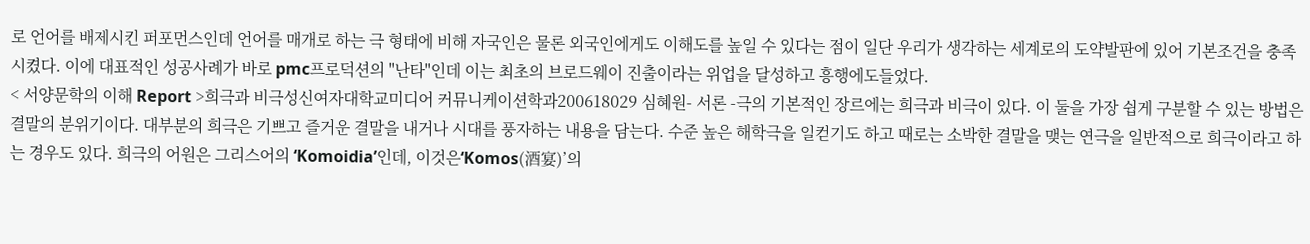로 언어를 배제시킨 퍼포먼스인데 언어를 매개로 하는 극 형태에 비해 자국인은 물론 외국인에게도 이해도를 높일 수 있다는 점이 일단 우리가 생각하는 세계로의 도약발판에 있어 기본조건을 충족시켰다. 이에 대표적인 성공사례가 바로 pmc프로덕션의 "난타"인데 이는 최초의 브로드웨이 진출이라는 위업을 달성하고 흥행에도들었다.
< 서양문학의 이해 Report >희극과 비극성신여자대학교미디어 커뮤니케이션학과200618029 심혜원- 서론 -극의 기본적인 장르에는 희극과 비극이 있다. 이 둘을 가장 쉽게 구분할 수 있는 방법은 결말의 분위기이다. 대부분의 희극은 기쁘고 즐거운 결말을 내거나 시대를 풍자하는 내용을 담는다. 수준 높은 해학극을 일컫기도 하고 때로는 소박한 결말을 맺는 연극을 일반적으로 희극이라고 하는 경우도 있다. 희극의 어원은 그리스어의 ‘Komoidia’인데, 이것은‘Komos(酒宴)’의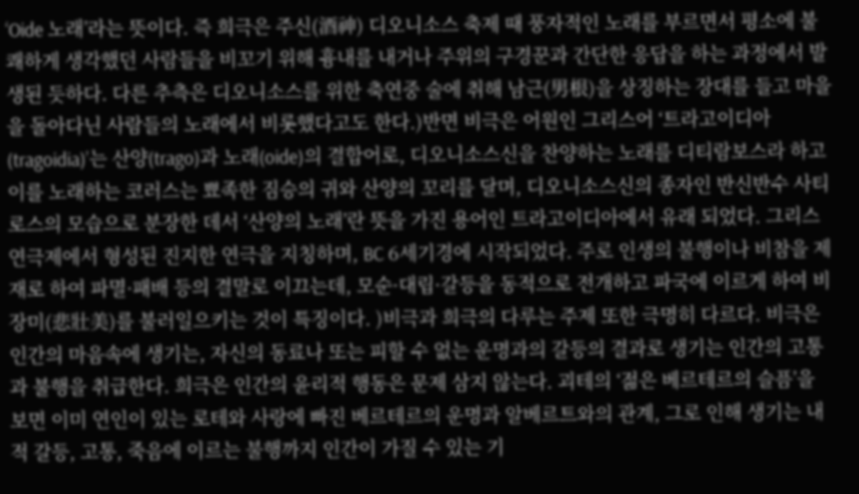‘Oide 노래’라는 뜻이다. 즉 희극은 주신(酒神) 디오니소스 축제 때 풍자적인 노래를 부르면서 평소에 불쾌하게 생각했던 사람들을 비꼬기 위해 흉내를 내거나 주위의 구경꾼과 간단한 응답을 하는 과정에서 발생된 듯하다. 다른 추측은 디오니소스를 위한 축연중 술에 취해 남근(男根)을 상징하는 장대를 들고 마을을 돌아다닌 사람들의 노래에서 비롯했다고도 한다.)반면 비극은 어원인 그리스어 ‘트라고이디아(tragoidia)’는 산양(trago)과 노래(oide)의 결합어로, 디오니소스신을 찬양하는 노래를 디티람보스라 하고 이를 노래하는 코러스는 뾰족한 짐승의 귀와 산양의 꼬리를 달며, 디오니소스신의 종자인 반신반수 사티로스의 모습으로 분장한 데서 ‘산양의 노래’란 뜻을 가진 용어인 트라고이디아에서 유래 되었다. 그리스 연극제에서 형성된 진지한 연극을 지칭하며, BC 6세기경에 시작되었다. 주로 인생의 불행이나 비참을 제재로 하여 파멸·패배 등의 결말로 이끄는데, 모순·대립·갈등을 동적으로 전개하고 파국에 이르게 하여 비장미(悲壯美)를 불러일으키는 것이 특징이다. )비극과 희극의 다루는 주제 또한 극명히 다르다. 비극은 인간의 마음속에 생기는, 자신의 동료나 또는 피할 수 없는 운명과의 갈등의 결과로 생기는 인간의 고통과 불행을 취급한다. 희극은 인간의 윤리적 행동은 문제 삼지 않는다. 괴테의 ‘젊은 베르테르의 슬픔’을 보면 이미 연인이 있는 로테와 사랑에 빠진 베르테르의 운명과 알베르트와의 관계, 그로 인해 생기는 내적 갈등, 고통, 죽음에 이르는 불행까지 인간이 가질 수 있는 기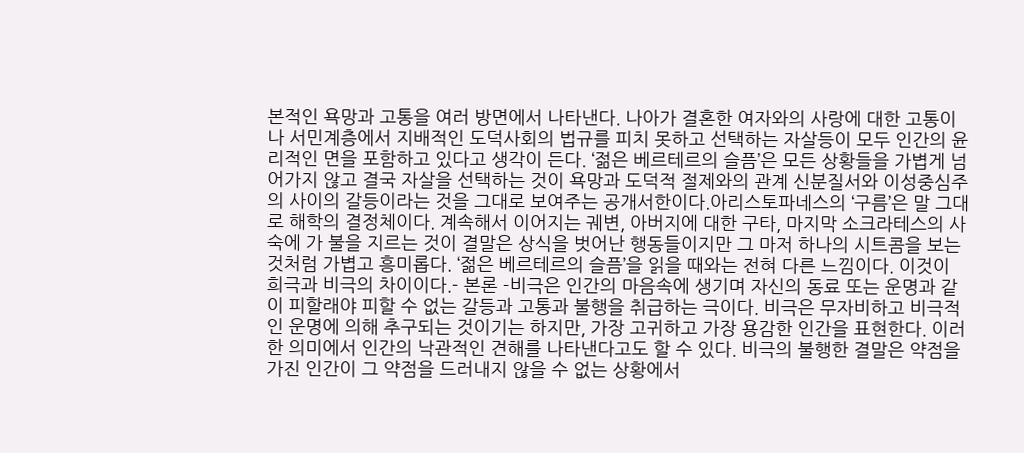본적인 욕망과 고통을 여러 방면에서 나타낸다. 나아가 결혼한 여자와의 사랑에 대한 고통이나 서민계층에서 지배적인 도덕사회의 법규를 피치 못하고 선택하는 자살등이 모두 인간의 윤리적인 면을 포함하고 있다고 생각이 든다. ‘젊은 베르테르의 슬픔’은 모든 상황들을 가볍게 넘어가지 않고 결국 자살을 선택하는 것이 욕망과 도덕적 절제와의 관계 신분질서와 이성중심주의 사이의 갈등이라는 것을 그대로 보여주는 공개서한이다.아리스토파네스의 ‘구름’은 말 그대로 해학의 결정체이다. 계속해서 이어지는 궤변, 아버지에 대한 구타, 마지막 소크라테스의 사숙에 가 불을 지르는 것이 결말은 상식을 벗어난 행동들이지만 그 마저 하나의 시트콤을 보는 것처럼 가볍고 흥미롭다. ‘젊은 베르테르의 슬픔’을 읽을 때와는 전혀 다른 느낌이다. 이것이 희극과 비극의 차이이다.- 본론 -비극은 인간의 마음속에 생기며 자신의 동료 또는 운명과 같이 피할래야 피할 수 없는 갈등과 고통과 불행을 취급하는 극이다. 비극은 무자비하고 비극적인 운명에 의해 추구되는 것이기는 하지만, 가장 고귀하고 가장 용감한 인간을 표현한다. 이러한 의미에서 인간의 낙관적인 견해를 나타낸다고도 할 수 있다. 비극의 불행한 결말은 약점을 가진 인간이 그 약점을 드러내지 않을 수 없는 상황에서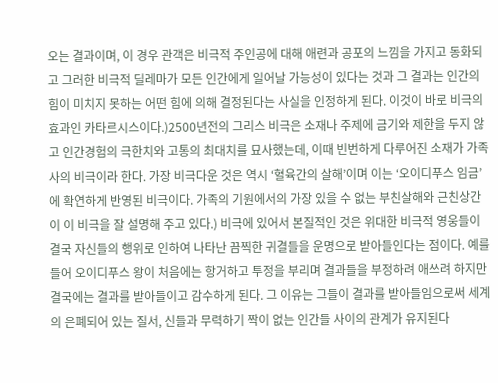오는 결과이며, 이 경우 관객은 비극적 주인공에 대해 애련과 공포의 느낌을 가지고 동화되고 그러한 비극적 딜레마가 모든 인간에게 일어날 가능성이 있다는 것과 그 결과는 인간의 힘이 미치지 못하는 어떤 힘에 의해 결정된다는 사실을 인정하게 된다. 이것이 바로 비극의 효과인 카타르시스이다.)2500년전의 그리스 비극은 소재나 주제에 금기와 제한을 두지 않고 인간경험의 극한치와 고통의 최대치를 묘사했는데, 이때 빈번하게 다루어진 소재가 가족사의 비극이라 한다. 가장 비극다운 것은 역시 ‘혈육간의 살해’이며 이는 ‘오이디푸스 임금’에 확연하게 반영된 비극이다. 가족의 기원에서의 가장 있을 수 없는 부친살해와 근친상간이 이 비극을 잘 설명해 주고 있다.) 비극에 있어서 본질적인 것은 위대한 비극적 영웅들이 결국 자신들의 행위로 인하여 나타난 끔찍한 귀결들을 운명으로 받아들인다는 점이다. 예를 들어 오이디푸스 왕이 처음에는 항거하고 투정을 부리며 결과들을 부정하려 애쓰려 하지만 결국에는 결과를 받아들이고 감수하게 된다. 그 이유는 그들이 결과를 받아들임으로써 세계의 은폐되어 있는 질서, 신들과 무력하기 짝이 없는 인간들 사이의 관계가 유지된다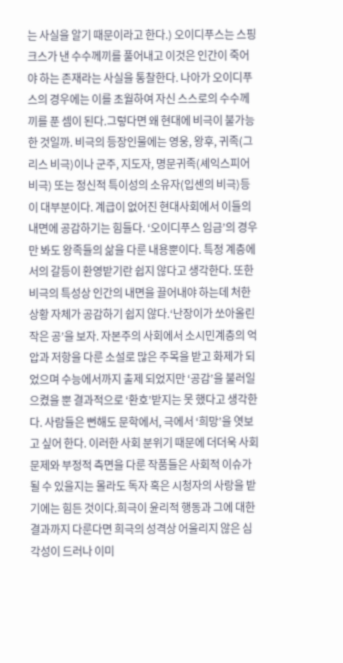는 사실을 알기 때문이라고 한다.) 오이디푸스는 스핑크스가 낸 수수께끼를 풀어내고 이것은 인간이 죽어야 하는 존재라는 사실을 통찰한다. 나아가 오이디푸스의 경우에는 이를 초월하여 자신 스스로의 수수께끼를 푼 셈이 된다.그렇다면 왜 현대에 비극이 불가능한 것일까. 비극의 등장인물에는 영웅, 왕후, 귀족(그리스 비극)이나 군주, 지도자, 명문귀족(셰익스피어 비극) 또는 정신적 특이성의 소유자(입센의 비극)등이 대부분이다. 계급이 없어진 현대사회에서 이들의 내면에 공감하기는 힘들다. ‘오이디푸스 임금’의 경우만 봐도 왕족들의 삶을 다룬 내용뿐이다. 특정 계층에서의 갈등이 환영받기란 쉽지 않다고 생각한다. 또한 비극의 특성상 인간의 내면을 끌어내야 하는데 처한 상황 자체가 공감하기 쉽지 않다.‘난장이가 쏘아올린 작은 공’을 보자. 자본주의 사회에서 소시민계층의 억압과 저항을 다룬 소설로 많은 주목을 받고 화제가 되었으며 수능에서까지 출제 되었지만 ‘공감’을 불러일으켰을 뿐 결과적으로 ‘환호’받지는 못 했다고 생각한다. 사람들은 뻔해도 문학에서, 극에서 ‘희망’을 엿보고 싶어 한다. 이러한 사회 분위기 때문에 더더욱 사회문제와 부정적 측면을 다룬 작품들은 사회적 이슈가 될 수 있을지는 몰라도 독자 혹은 시청자의 사랑을 받기에는 힘든 것이다.희극이 윤리적 행동과 그에 대한 결과까지 다룬다면 희극의 성격상 어울리지 않은 심각성이 드러나 이미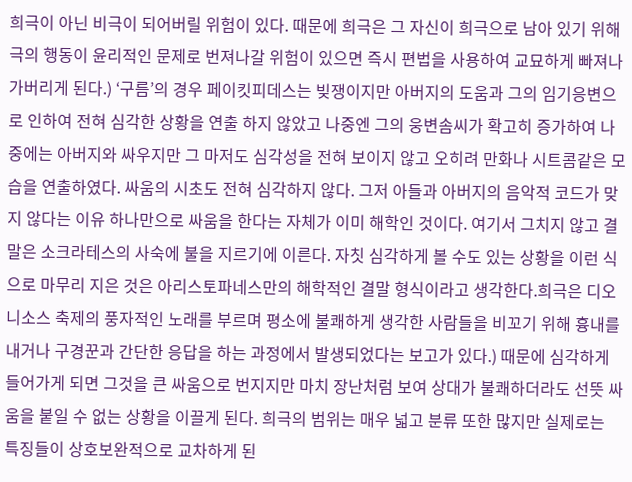희극이 아닌 비극이 되어버릴 위험이 있다. 때문에 희극은 그 자신이 희극으로 남아 있기 위해 극의 행동이 윤리적인 문제로 번져나갈 위험이 있으면 즉시 편법을 사용하여 교묘하게 빠져나가버리게 된다.) ‘구름’의 경우 페이킷피데스는 빚쟁이지만 아버지의 도움과 그의 임기응변으로 인하여 전혀 심각한 상황을 연출 하지 않았고 나중엔 그의 웅변솜씨가 확고히 증가하여 나중에는 아버지와 싸우지만 그 마저도 심각성을 전혀 보이지 않고 오히려 만화나 시트콤같은 모습을 연출하였다. 싸움의 시초도 전혀 심각하지 않다. 그저 아들과 아버지의 음악적 코드가 맞지 않다는 이유 하나만으로 싸움을 한다는 자체가 이미 해학인 것이다. 여기서 그치지 않고 결말은 소크라테스의 사숙에 불을 지르기에 이른다. 자칫 심각하게 볼 수도 있는 상황을 이런 식으로 마무리 지은 것은 아리스토파네스만의 해학적인 결말 형식이라고 생각한다.희극은 디오니소스 축제의 풍자적인 노래를 부르며 평소에 불쾌하게 생각한 사람들을 비꼬기 위해 흉내를 내거나 구경꾼과 간단한 응답을 하는 과정에서 발생되었다는 보고가 있다.) 때문에 심각하게 들어가게 되면 그것을 큰 싸움으로 번지지만 마치 장난처럼 보여 상대가 불쾌하더라도 선뜻 싸움을 붙일 수 없는 상황을 이끌게 된다. 희극의 범위는 매우 넓고 분류 또한 많지만 실제로는 특징들이 상호보완적으로 교차하게 된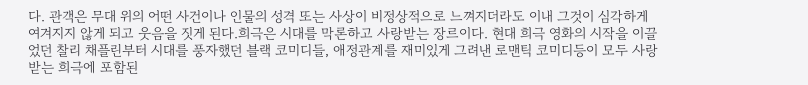다. 관객은 무대 위의 어떤 사건이나 인물의 성격 또는 사상이 비정상적으로 느껴지더라도 이내 그것이 심각하게 여겨지지 않게 되고 웃음을 짓게 된다.희극은 시대를 막론하고 사랑받는 장르이다. 현대 희극 영화의 시작을 이끌었던 찰리 채플린부터 시대를 풍자했던 블랙 코미디들, 애정관계를 재미있게 그려낸 로맨틱 코미디등이 모두 사랑받는 희극에 포함된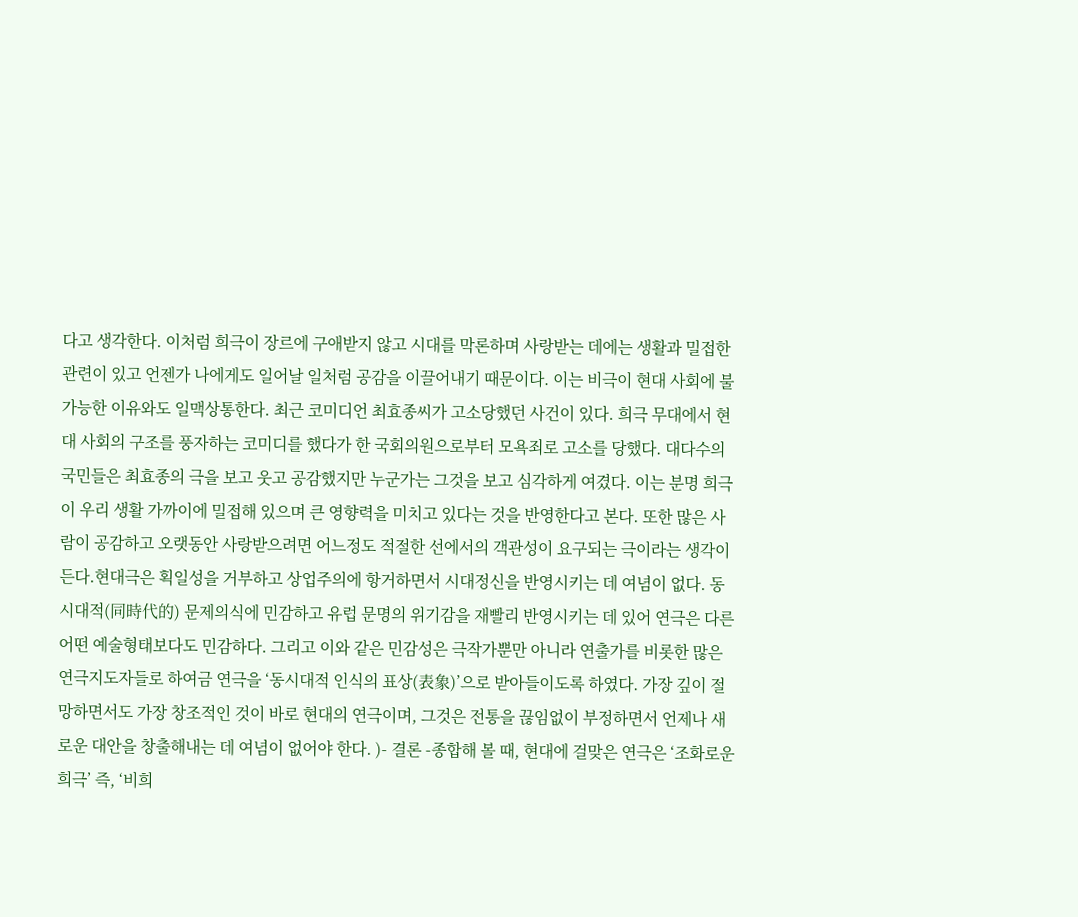다고 생각한다. 이처럼 희극이 장르에 구애받지 않고 시대를 막론하며 사랑받는 데에는 생활과 밀접한 관련이 있고 언젠가 나에게도 일어날 일처럼 공감을 이끌어내기 때문이다. 이는 비극이 현대 사회에 불가능한 이유와도 일맥상통한다. 최근 코미디언 최효종씨가 고소당했던 사건이 있다. 희극 무대에서 현대 사회의 구조를 풍자하는 코미디를 했다가 한 국회의원으로부터 모욕죄로 고소를 당했다. 대다수의 국민들은 최효종의 극을 보고 웃고 공감했지만 누군가는 그것을 보고 심각하게 여겼다. 이는 분명 희극이 우리 생활 가까이에 밀접해 있으며 큰 영향력을 미치고 있다는 것을 반영한다고 본다. 또한 많은 사람이 공감하고 오랫동안 사랑받으려면 어느정도 적절한 선에서의 객관성이 요구되는 극이라는 생각이 든다.현대극은 획일성을 거부하고 상업주의에 항거하면서 시대정신을 반영시키는 데 여념이 없다. 동시대적(同時代的) 문제의식에 민감하고 유럽 문명의 위기감을 재빨리 반영시키는 데 있어 연극은 다른 어떤 예술형태보다도 민감하다. 그리고 이와 같은 민감성은 극작가뿐만 아니라 연출가를 비롯한 많은 연극지도자들로 하여금 연극을 ‘동시대적 인식의 표상(表象)’으로 받아들이도록 하였다. 가장 깊이 절망하면서도 가장 창조적인 것이 바로 현대의 연극이며, 그것은 전통을 끊임없이 부정하면서 언제나 새로운 대안을 창출해내는 데 여념이 없어야 한다. )- 결론 -종합해 볼 때, 현대에 걸맞은 연극은 ‘조화로운 희극’ 즉, ‘비희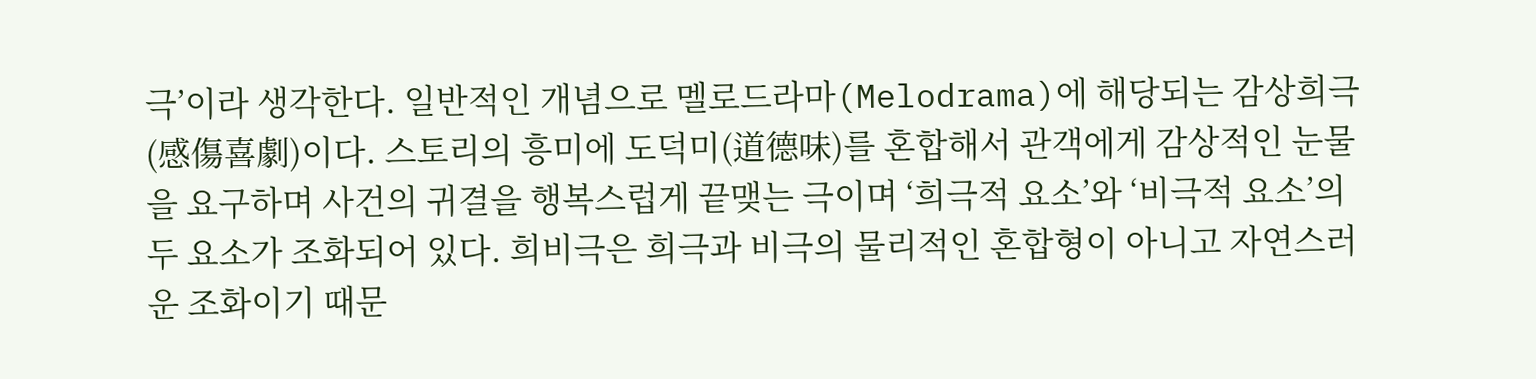극’이라 생각한다. 일반적인 개념으로 멜로드라마(Melodrama)에 해당되는 감상희극(感傷喜劇)이다. 스토리의 흥미에 도덕미(道德味)를 혼합해서 관객에게 감상적인 눈물을 요구하며 사건의 귀결을 행복스럽게 끝맺는 극이며 ‘희극적 요소’와 ‘비극적 요소’의 두 요소가 조화되어 있다. 희비극은 희극과 비극의 물리적인 혼합형이 아니고 자연스러운 조화이기 때문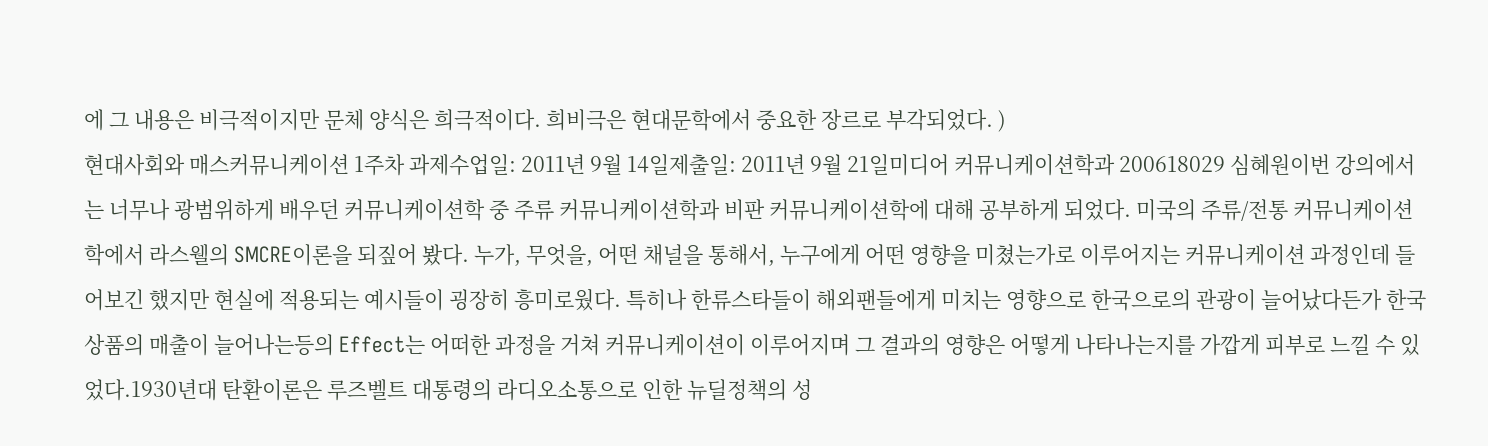에 그 내용은 비극적이지만 문체 양식은 희극적이다. 희비극은 현대문학에서 중요한 장르로 부각되었다. )
현대사회와 매스커뮤니케이션 1주차 과제수업일: 2011년 9월 14일제출일: 2011년 9월 21일미디어 커뮤니케이션학과 200618029 심혜원이번 강의에서는 너무나 광범위하게 배우던 커뮤니케이션학 중 주류 커뮤니케이션학과 비판 커뮤니케이션학에 대해 공부하게 되었다. 미국의 주류/전통 커뮤니케이션학에서 라스웰의 SMCRE이론을 되짚어 봤다. 누가, 무엇을, 어떤 채널을 통해서, 누구에게 어떤 영향을 미쳤는가로 이루어지는 커뮤니케이션 과정인데 들어보긴 했지만 현실에 적용되는 예시들이 굉장히 흥미로웠다. 특히나 한류스타들이 해외팬들에게 미치는 영향으로 한국으로의 관광이 늘어났다든가 한국 상품의 매출이 늘어나는등의 Effect는 어떠한 과정을 거쳐 커뮤니케이션이 이루어지며 그 결과의 영향은 어떻게 나타나는지를 가깝게 피부로 느낄 수 있었다.1930년대 탄환이론은 루즈벨트 대통령의 라디오소통으로 인한 뉴딜정책의 성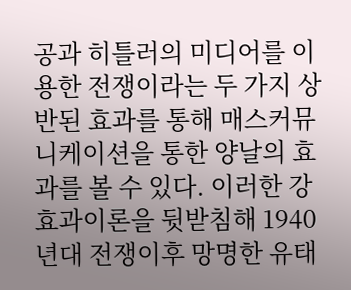공과 히틀러의 미디어를 이용한 전쟁이라는 두 가지 상반된 효과를 통해 매스커뮤니케이션을 통한 양날의 효과를 볼 수 있다. 이러한 강효과이론을 뒷받침해 1940년대 전쟁이후 망명한 유태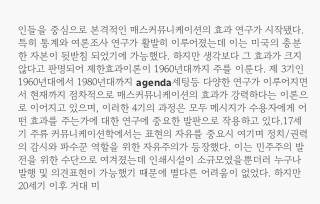인들을 중심으로 본격적인 매스커뮤니케이션의 효과 연구가 시작됐다. 특히 통계와 여론조사 연구가 활발히 이루어졌는데 이는 미국의 충분한 자본이 뒷받침 되었기에 가능했다. 하지만 생각보다 그 효과가 크지 않다고 판명되어 제한효과이론이 1960년대까지 주를 이룬다. 제 3기인 1960년대에서 1980년대까지 agenda세팅등 다양한 연구가 이루어지면서 현재까지 점차적으로 매스커뮤니케이션의 효과가 강력하다는 이론으로 이어지고 있으며, 이러한 4기의 과정은 모두 메시지가 수용자에게 어떤 효과를 주는가에 대한 연구에 중요한 발판으로 작용하고 있다.17세기 주류 커뮤니케이션학에서는 표현의 자유를 중요시 여기며 정치/권력의 감시와 파수꾼 역할을 위한 자유주의가 등장했다. 이는 민주주의 발전을 위한 수단으로 여겨졌는데 인쇄시설이 소규모였을뿐더러 누구나 발행 및 의견표현이 가능했기 때문에 별다른 어려움이 없었다. 하지만 20세기 이후 거대 미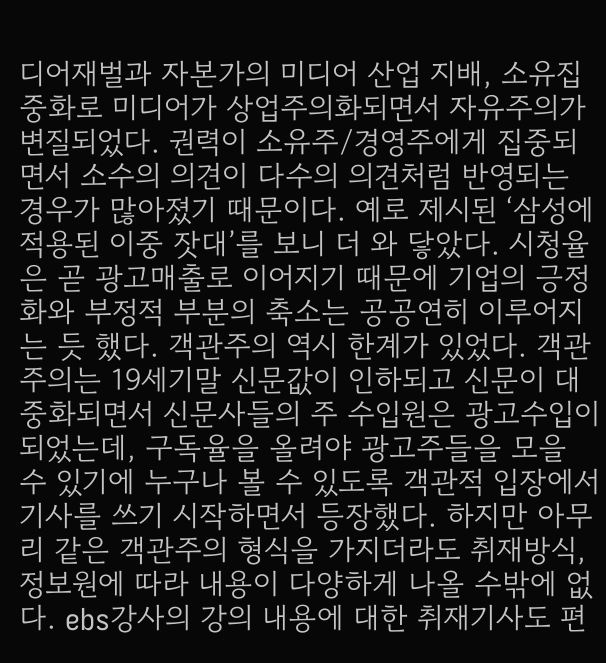디어재벌과 자본가의 미디어 산업 지배, 소유집중화로 미디어가 상업주의화되면서 자유주의가 변질되었다. 권력이 소유주/경영주에게 집중되면서 소수의 의견이 다수의 의견처럼 반영되는 경우가 많아졌기 때문이다. 예로 제시된 ‘삼성에 적용된 이중 잣대’를 보니 더 와 닿았다. 시청율은 곧 광고매출로 이어지기 때문에 기업의 긍정화와 부정적 부분의 축소는 공공연히 이루어지는 듯 했다. 객관주의 역시 한계가 있었다. 객관주의는 19세기말 신문값이 인하되고 신문이 대중화되면서 신문사들의 주 수입원은 광고수입이 되었는데, 구독율을 올려야 광고주들을 모을 수 있기에 누구나 볼 수 있도록 객관적 입장에서 기사를 쓰기 시작하면서 등장했다. 하지만 아무리 같은 객관주의 형식을 가지더라도 취재방식, 정보원에 따라 내용이 다양하게 나올 수밖에 없다. ebs강사의 강의 내용에 대한 취재기사도 편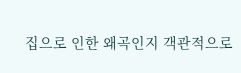집으로 인한 왜곡인지 객관적으로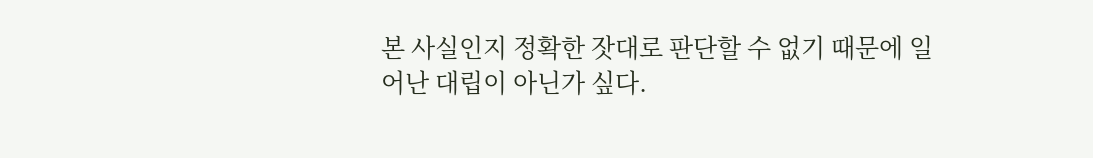본 사실인지 정확한 잣대로 판단할 수 없기 때문에 일어난 대립이 아닌가 싶다.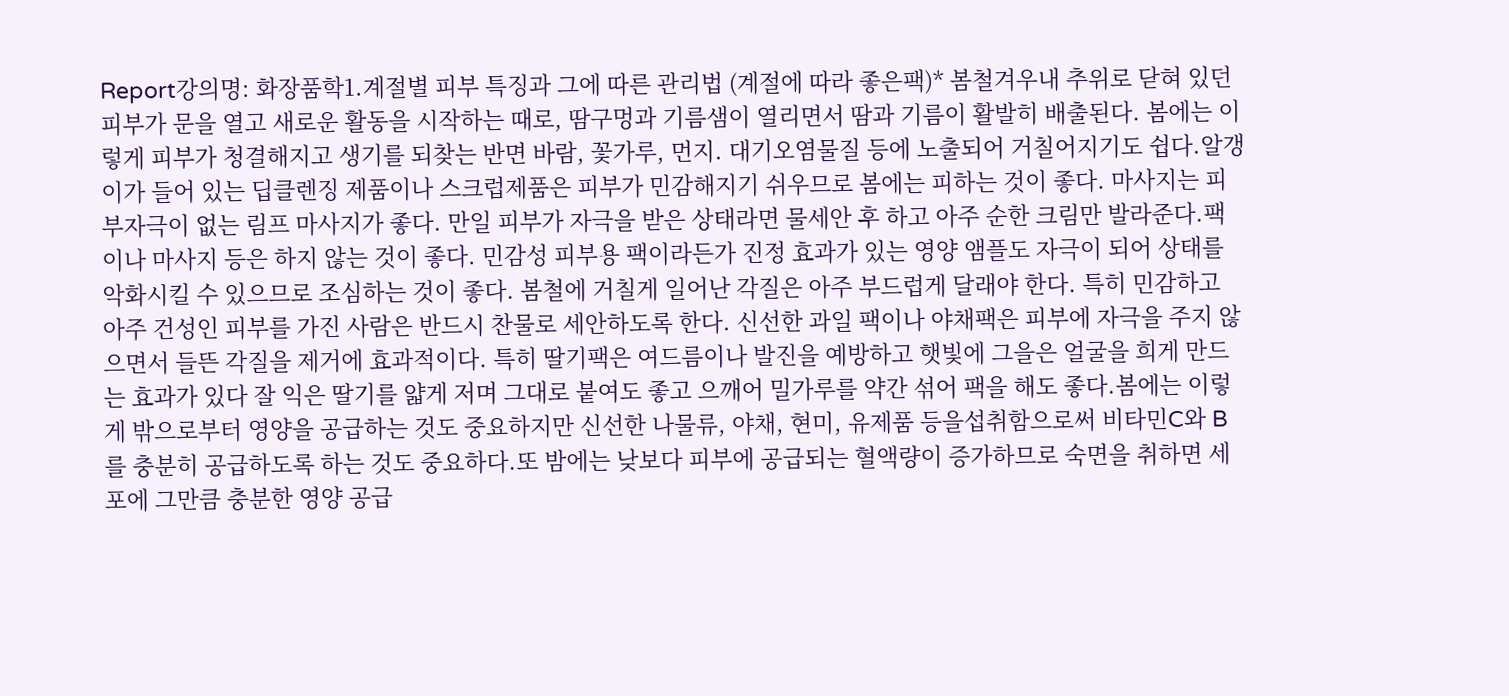Report강의명: 화장품학1.계절별 피부 특징과 그에 따른 관리법 (계절에 따라 좋은팩)* 봄철겨우내 추위로 닫혀 있던 피부가 문을 열고 새로운 활동을 시작하는 때로, 땀구멍과 기름샘이 열리면서 땀과 기름이 활발히 배출된다. 봄에는 이렇게 피부가 청결해지고 생기를 되찾는 반면 바람, 꽃가루, 먼지. 대기오염물질 등에 노출되어 거칠어지기도 쉽다.알갱이가 들어 있는 딥클렌징 제품이나 스크럽제품은 피부가 민감해지기 쉬우므로 봄에는 피하는 것이 좋다. 마사지는 피부자극이 없는 림프 마사지가 좋다. 만일 피부가 자극을 받은 상태라면 물세안 후 하고 아주 순한 크림만 발라준다.팩이나 마사지 등은 하지 않는 것이 좋다. 민감성 피부용 팩이라든가 진정 효과가 있는 영양 앰플도 자극이 되어 상태를 악화시킬 수 있으므로 조심하는 것이 좋다. 봄철에 거칠게 일어난 각질은 아주 부드럽게 달래야 한다. 특히 민감하고 아주 건성인 피부를 가진 사람은 반드시 찬물로 세안하도록 한다. 신선한 과일 팩이나 야채팩은 피부에 자극을 주지 않으면서 들뜬 각질을 제거에 효과적이다. 특히 딸기팩은 여드름이나 발진을 예방하고 햇빛에 그을은 얼굴을 희게 만드는 효과가 있다 잘 익은 딸기를 얇게 저며 그대로 붙여도 좋고 으깨어 밀가루를 약간 섞어 팩을 해도 좋다.봄에는 이렇게 밖으로부터 영양을 공급하는 것도 중요하지만 신선한 나물류, 야채, 현미, 유제품 등을섭취함으로써 비타민C와 B를 충분히 공급하도록 하는 것도 중요하다.또 밤에는 낮보다 피부에 공급되는 혈액량이 증가하므로 숙면을 취하면 세포에 그만큼 충분한 영양 공급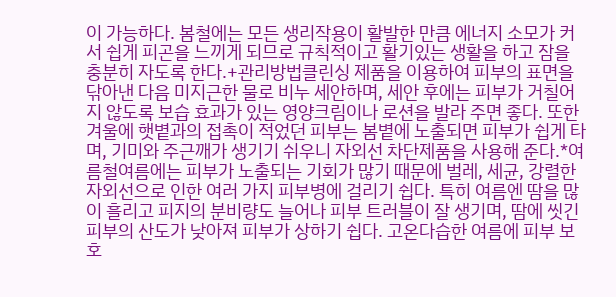이 가능하다. 봄철에는 모든 생리작용이 활발한 만큼 에너지 소모가 커서 쉽게 피곤을 느끼게 되므로 규칙적이고 활기있는 생활을 하고 잠을 충분히 자도록 한다.+관리방법클린싱 제품을 이용하여 피부의 표면을 닦아낸 다음 미지근한 물로 비누 세안하며, 세안 후에는 피부가 거칠어지 않도록 보습 효과가 있는 영양크림이나 로션을 발라 주면 좋다. 또한 겨울에 햇볕과의 접촉이 적었던 피부는 봄볕에 노출되면 피부가 쉽게 타며, 기미와 주근깨가 생기기 쉬우니 자외선 차단제품을 사용해 준다.*여름철여름에는 피부가 노출되는 기회가 많기 때문에 벌레, 세균, 강렬한 자외선으로 인한 여러 가지 피부병에 걸리기 쉽다. 특히 여름엔 땀을 많이 흘리고 피지의 분비량도 늘어나 피부 트러블이 잘 생기며, 땀에 씻긴 피부의 산도가 낮아져 피부가 상하기 쉽다. 고온다습한 여름에 피부 보호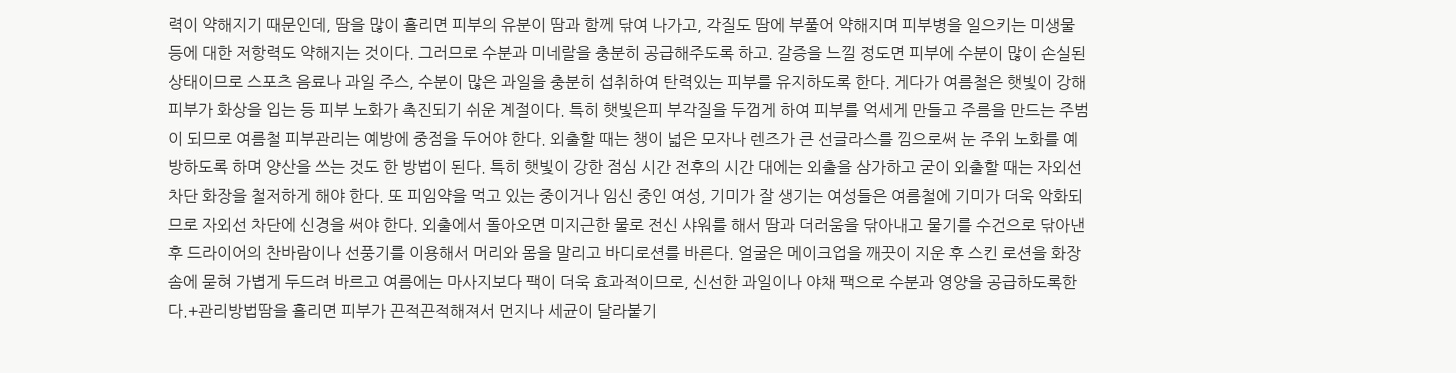력이 약해지기 때문인데, 땀을 많이 흘리면 피부의 유분이 땀과 함께 닦여 나가고, 각질도 땀에 부풀어 약해지며 피부병을 일으키는 미생물 등에 대한 저항력도 약해지는 것이다. 그러므로 수분과 미네랄을 충분히 공급해주도록 하고. 갈증을 느낄 정도면 피부에 수분이 많이 손실된 상태이므로 스포츠 음료나 과일 주스, 수분이 많은 과일을 충분히 섭취하여 탄력있는 피부를 유지하도록 한다. 게다가 여름철은 햇빛이 강해 피부가 화상을 입는 등 피부 노화가 촉진되기 쉬운 계절이다. 특히 햇빛은피 부각질을 두껍게 하여 피부를 억세게 만들고 주름을 만드는 주범이 되므로 여름철 피부관리는 예방에 중점을 두어야 한다. 외출할 때는 챙이 넓은 모자나 렌즈가 큰 선글라스를 낌으로써 눈 주위 노화를 예방하도록 하며 양산을 쓰는 것도 한 방법이 된다. 특히 햇빛이 강한 점심 시간 전후의 시간 대에는 외출을 삼가하고 굳이 외출할 때는 자외선 차단 화장을 철저하게 해야 한다. 또 피임약을 먹고 있는 중이거나 임신 중인 여성, 기미가 잘 생기는 여성들은 여름철에 기미가 더욱 악화되므로 자외선 차단에 신경을 써야 한다. 외출에서 돌아오면 미지근한 물로 전신 샤워를 해서 땀과 더러움을 닦아내고 물기를 수건으로 닦아낸후 드라이어의 찬바람이나 선풍기를 이용해서 머리와 몸을 말리고 바디로션를 바른다. 얼굴은 메이크업을 깨끗이 지운 후 스킨 로션을 화장솜에 묻혀 가볍게 두드려 바르고 여름에는 마사지보다 팩이 더욱 효과적이므로, 신선한 과일이나 야채 팩으로 수분과 영양을 공급하도록한다.+관리방법땀을 흘리면 피부가 끈적끈적해져서 먼지나 세균이 달라붙기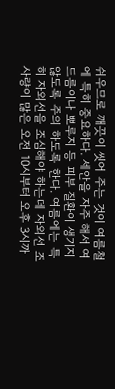쉬우므로 깨끗이 씻어 주는 것이 여름철에 특히 중요하다. 세안을 자주 해서 여드름이나 뽀루지 등 피부 질환이 생기지 않도록 주의 하도록 한다. 여름에는 특히 자외선을 조심해야 하는데 자외선 조사량이 많은 오전 10시부터 오후 3시까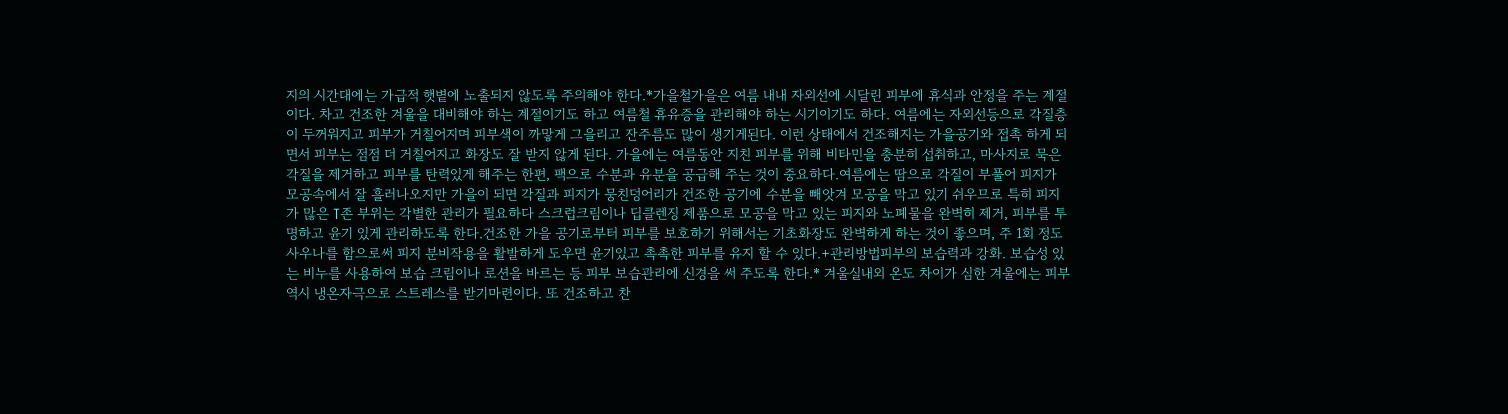지의 시간대에는 가급적 햇볕에 노출되지 않도록 주의해야 한다.*가을철가을은 여름 내내 자외선에 시달린 피부에 휴식과 안정을 주는 계절이다. 차고 건조한 겨울을 대비해야 하는 계절이기도 하고 여름철 휴유증을 관리해야 하는 시기이기도 하다. 여름에는 자외선등으로 각질층이 두꺼워지고 피부가 거칠어지며 피부색이 까맣게 그을리고 잔주름도 많이 생기게된다. 이런 상태에서 건조해지는 가을공기와 접촉 하게 되면서 피부는 점점 더 거칠어지고 화장도 잘 받지 않게 된다. 가을에는 여름동안 지친 피부를 위해 비타민을 충분히 섭취하고, 마사지로 묵은 각질을 제거하고 피부를 탄력있게 해주는 한편, 팩으로 수분과 유분을 공급해 주는 것이 중요하다.여름에는 땀으로 각질이 부풀어 피지가 모공속에서 잘 흘러나오지만 가을이 되면 각질과 피지가 뭉친덩어리가 건조한 공기에 수분을 빼앗겨 모공을 막고 있기 쉬우므로 특히 피지가 많은 T존 부위는 각별한 관리가 필요하다 스크럽크림이나 딥클렌징 제품으로 모공을 막고 있는 피지와 노폐물을 완벽히 제거, 피부를 투명하고 윤기 있게 관리하도록 한다.건조한 가을 공기로부터 피부를 보호하기 위해서는 기초화장도 완벽하게 하는 것이 좋으며, 주 1회 정도 사우나를 함으로써 피지 분비작용을 활발하게 도우면 윤기있고 촉촉한 피부를 유지 할 수 있다.+관리방법피부의 보습력과 강화. 보습성 있는 비누를 사용하여 보습 크림이나 로션을 바르는 등 피부 보습관리에 신경을 써 주도록 한다.* 겨울실내외 온도 차이가 심한 겨울에는 피부 역시 냉온자극으로 스트레스를 받기마련이다. 또 건조하고 찬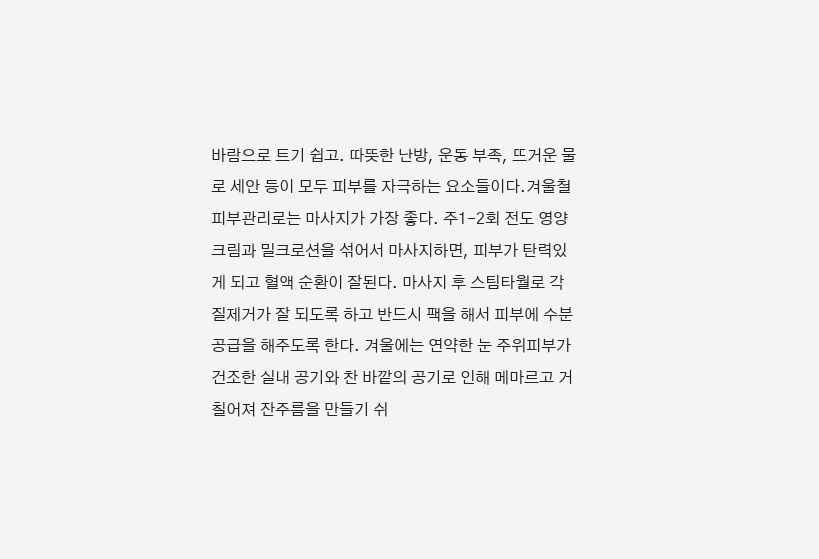바람으로 트기 쉽고. 따뜻한 난방, 운동 부족, 뜨거운 물로 세안 등이 모두 피부를 자극하는 요소들이다.겨울철 피부관리로는 마사지가 가장 좋다. 주1-2회 전도 영양크림과 밀크로션을 섞어서 마사지하면, 피부가 탄력있게 되고 혈액 순환이 잘된다. 마사지 후 스팀타월로 각질제거가 잘 되도록 하고 반드시 팩을 해서 피부에 수분공급을 해주도록 한다. 겨울에는 연약한 눈 주위피부가 건조한 실내 공기와 찬 바깥의 공기로 인해 메마르고 거칠어져 잔주름을 만들기 쉬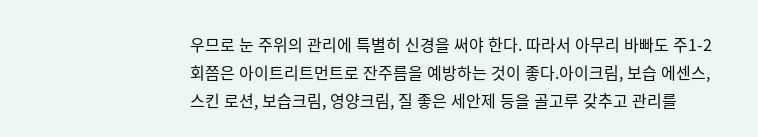우므로 눈 주위의 관리에 특별히 신경을 써야 한다. 따라서 아무리 바빠도 주1-2회쯤은 아이트리트먼트로 잔주름을 예방하는 것이 좋다.아이크림, 보습 에센스, 스킨 로션, 보습크림, 영양크림, 질 좋은 세안제 등을 골고루 갖추고 관리를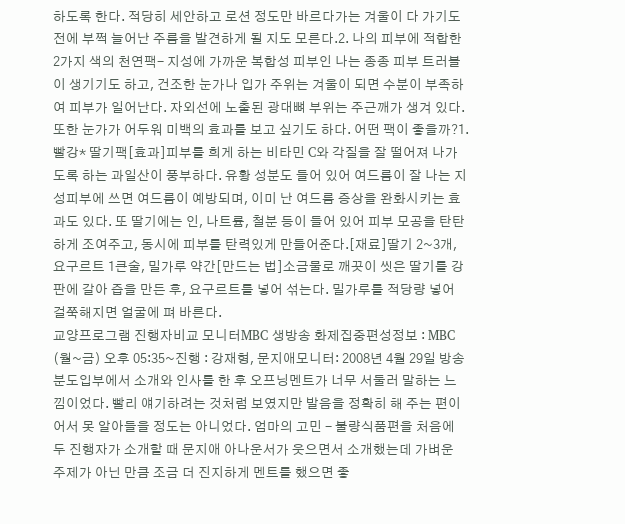하도록 한다. 적당히 세안하고 로션 정도만 바르다가는 겨울이 다 가기도 전에 부쩍 늘어난 주름을 발견하게 될 지도 모른다.2. 나의 피부에 적합한 2가지 색의 천연팩- 지성에 가까운 복합성 피부인 나는 종종 피부 트러블이 생기기도 하고, 건조한 눈가나 입가 주위는 겨울이 되면 수분이 부족하여 피부가 일어난다. 자외선에 노출된 광대뼈 부위는 주근깨가 생겨 있다. 또한 눈가가 어두워 미백의 효과를 보고 싶기도 하다. 어떤 팩이 좋을까?1. 빨강* 딸기팩[효과]피부를 희게 하는 비타민 C와 각질을 잘 떨어져 나가도록 하는 과일산이 풍부하다. 유황 성분도 들어 있어 여드름이 잘 나는 지성피부에 쓰면 여드름이 예방되며, 이미 난 여드름 증상을 완화시키는 효과도 있다. 또 딸기에는 인, 나트륨, 철분 등이 들어 있어 피부 모공을 탄탄하게 조여주고, 동시에 피부를 탄력있게 만들어준다.[재료]딸기 2~3개, 요구르트 1큰술, 밀가루 약간[만드는 법]소금물로 깨끗이 씻은 딸기를 강판에 갈아 즙을 만든 후, 요구르트를 넣어 섞는다. 밀가루를 적당량 넣어 걸쭉해지면 얼굴에 펴 바른다.
교양프로그램 진행자비교 모니터MBC 생방송 화제집중편성정보 : MBC (월~금) 오후 05:35~진행 : 강재형, 문지애모니터: 2008년 4월 29일 방송분도입부에서 소개와 인사를 한 후 오프닝멘트가 너무 서둘러 말하는 느낌이었다. 빨리 얘기하려는 것처럼 보였지만 발음을 정확히 해 주는 편이어서 못 알아들을 정도는 아니었다. 엄마의 고민 - 불량식품편을 처음에 두 진행자가 소개할 때 문지애 아나운서가 웃으면서 소개했는데 가벼운 주제가 아닌 만큼 조금 더 진지하게 멘트를 했으면 좋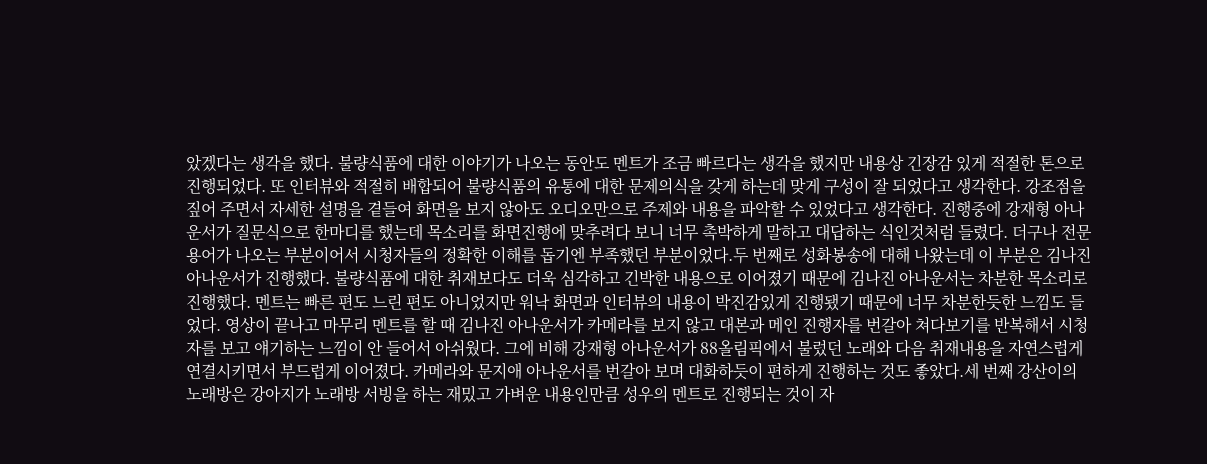았겠다는 생각을 했다. 불량식품에 대한 이야기가 나오는 동안도 멘트가 조금 빠르다는 생각을 했지만 내용상 긴장감 있게 적절한 톤으로 진행되었다. 또 인터뷰와 적절히 배합되어 불량식품의 유통에 대한 문제의식을 갖게 하는데 맞게 구성이 잘 되었다고 생각한다. 강조점을 짚어 주면서 자세한 설명을 곁들여 화면을 보지 않아도 오디오만으로 주제와 내용을 파악할 수 있었다고 생각한다. 진행중에 강재형 아나운서가 질문식으로 한마디를 했는데 목소리를 화면진행에 맞추려다 보니 너무 촉박하게 말하고 대답하는 식인것처럼 들렸다. 더구나 전문용어가 나오는 부분이어서 시청자들의 정확한 이해를 돕기엔 부족했던 부분이었다.두 번째로 성화봉송에 대해 나왔는데 이 부분은 김나진 아나운서가 진행했다. 불량식품에 대한 취재보다도 더욱 심각하고 긴박한 내용으로 이어졌기 때문에 김나진 아나운서는 차분한 목소리로 진행했다. 멘트는 빠른 편도 느린 편도 아니었지만 워낙 화면과 인터뷰의 내용이 박진감있게 진행됐기 때문에 너무 차분한듯한 느낌도 들었다. 영상이 끝나고 마무리 멘트를 할 때 김나진 아나운서가 카메라를 보지 않고 대본과 메인 진행자를 번갈아 쳐다보기를 반복해서 시청자를 보고 얘기하는 느낌이 안 들어서 아쉬웠다. 그에 비해 강재형 아나운서가 88올림픽에서 불렀던 노래와 다음 취재내용을 자연스럽게 연결시키면서 부드럽게 이어졌다. 카메라와 문지애 아나운서를 번갈아 보며 대화하듯이 편하게 진행하는 것도 좋았다.세 번째 강산이의 노래방은 강아지가 노래방 서빙을 하는 재밌고 가벼운 내용인만큼 성우의 멘트로 진행되는 것이 자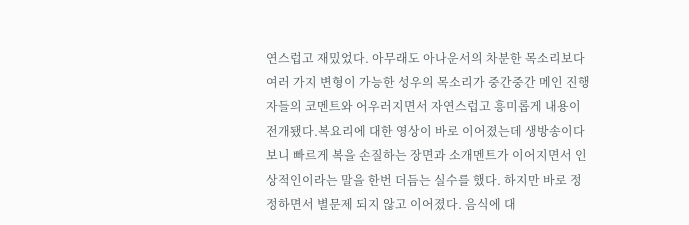연스럽고 재밌었다. 아무래도 아나운서의 차분한 목소리보다 여러 가지 변형이 가능한 성우의 목소리가 중간중간 메인 진행자들의 코멘트와 어우러지면서 자연스럽고 흥미롭게 내용이 전개됐다.복요리에 대한 영상이 바로 이어졌는데 생방송이다 보니 빠르게 복을 손질하는 장면과 소개멘트가 이어지면서 인상적인이라는 말을 한번 더듬는 실수를 했다. 하지만 바로 정정하면서 별문제 되지 않고 이어졌다. 음식에 대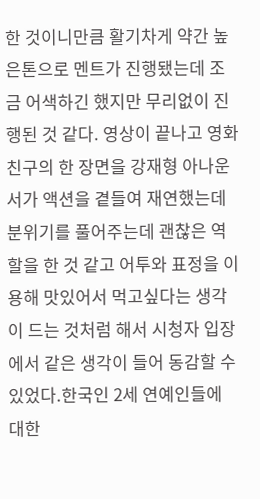한 것이니만큼 활기차게 약간 높은톤으로 멘트가 진행됐는데 조금 어색하긴 했지만 무리없이 진행된 것 같다. 영상이 끝나고 영화 친구의 한 장면을 강재형 아나운서가 액션을 곁들여 재연했는데 분위기를 풀어주는데 괜찮은 역할을 한 것 같고 어투와 표정을 이용해 맛있어서 먹고싶다는 생각이 드는 것처럼 해서 시청자 입장에서 같은 생각이 들어 동감할 수 있었다.한국인 2세 연예인들에 대한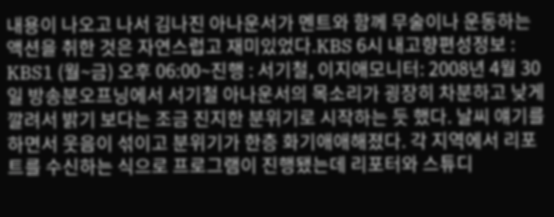내용이 나오고 나서 김나진 아나운서가 멘트와 함께 무술이나 운동하는 액션을 취한 것은 자연스럽고 재미있었다.KBS 6시 내고향편성정보 : KBS1 (월~금) 오후 06:00~진행 : 서기철, 이지애모니터: 2008년 4월 30일 방송분오프닝에서 서기철 아나운서의 목소리가 굉장히 차분하고 낮게 깔려서 밝기 보다는 조금 진지한 분위기로 시작하는 듯 했다. 날씨 얘기를 하면서 웃음이 섞이고 분위기가 한층 화기애애해졌다. 각 지역에서 리포트를 수신하는 식으로 프로그램이 진행됐는데 리포터와 스튜디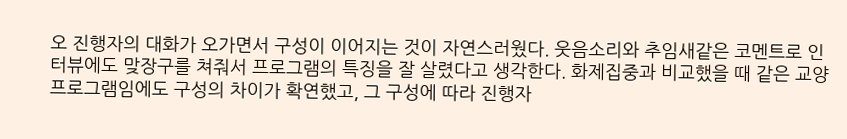오 진행자의 대화가 오가면서 구성이 이어지는 것이 자연스러웠다. 웃음소리와 추임새같은 코멘트로 인터뷰에도 맞장구를 쳐줘서 프로그램의 특징을 잘 살렸다고 생각한다. 화제집중과 비교했을 때 같은 교양 프로그램임에도 구성의 차이가 확연했고, 그 구성에 따라 진행자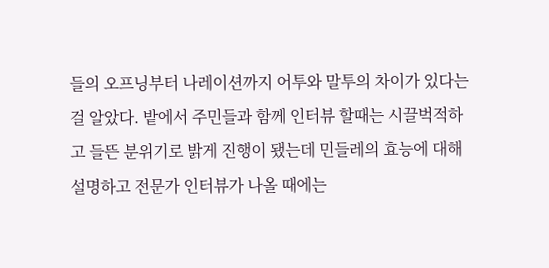들의 오프닝부터 나레이션까지 어투와 말투의 차이가 있다는 걸 알았다. 밭에서 주민들과 함께 인터뷰 할때는 시끌벅적하고 들뜬 분위기로 밝게 진행이 됐는데 민들레의 효능에 대해 설명하고 전문가 인터뷰가 나올 때에는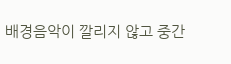배경음악이 깔리지 않고 중간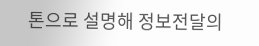톤으로 설명해 정보전달의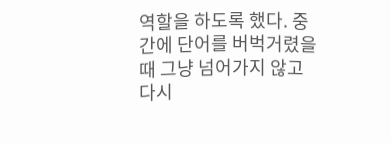역할을 하도록 했다. 중간에 단어를 버벅거렸을 때 그냥 넘어가지 않고 다시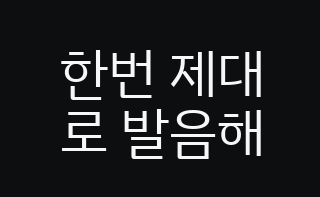한번 제대로 발음해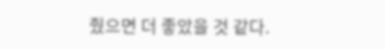줬으면 더 좋았을 것 같다.